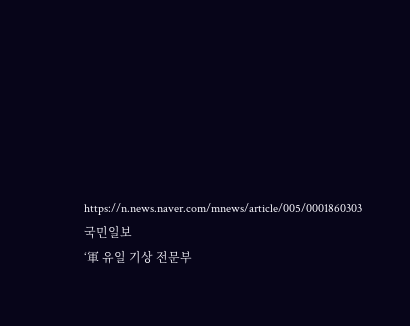https://n.news.naver.com/mnews/article/005/0001860303
국민일보
‘軍 유일 기상 전문부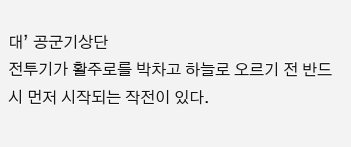대’ 공군기상단
전투기가 활주로를 박차고 하늘로 오르기 전 반드시 먼저 시작되는 작전이 있다.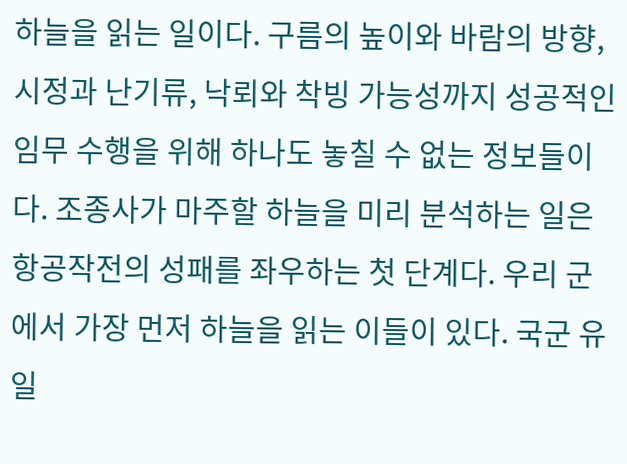하늘을 읽는 일이다. 구름의 높이와 바람의 방향, 시정과 난기류, 낙뢰와 착빙 가능성까지 성공적인 임무 수행을 위해 하나도 놓칠 수 없는 정보들이다. 조종사가 마주할 하늘을 미리 분석하는 일은 항공작전의 성패를 좌우하는 첫 단계다. 우리 군에서 가장 먼저 하늘을 읽는 이들이 있다. 국군 유일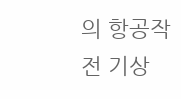의 항공작전 기상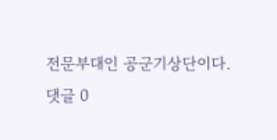전문부대인 공군기상단이다.
댓글 0